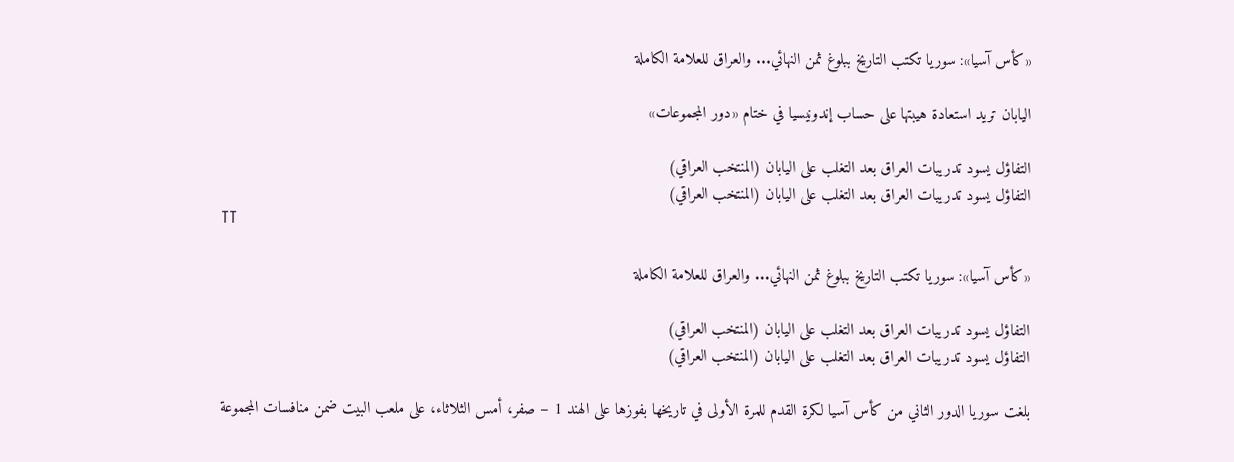«كأس آسيا»: سوريا تكتب التاريخ ببلوغ ثمن النهائي... والعراق للعلامة الكاملة

اليابان تريد استعادة هيبتها على حساب إندونيسيا في ختام «دور المجموعات»

التفاؤل يسود تدريبات العراق بعد التغلب على اليابان (المنتخب العراقي)
التفاؤل يسود تدريبات العراق بعد التغلب على اليابان (المنتخب العراقي)
TT

«كأس آسيا»: سوريا تكتب التاريخ ببلوغ ثمن النهائي... والعراق للعلامة الكاملة

التفاؤل يسود تدريبات العراق بعد التغلب على اليابان (المنتخب العراقي)
التفاؤل يسود تدريبات العراق بعد التغلب على اليابان (المنتخب العراقي)

بلغت سوريا الدور الثاني من كأس آسيا لكرة القدم للمرة الأولى في تاريخها بفوزها على الهند 1 – صفر، أمس الثلاثاء، على ملعب البيت ضمن منافسات المجموعة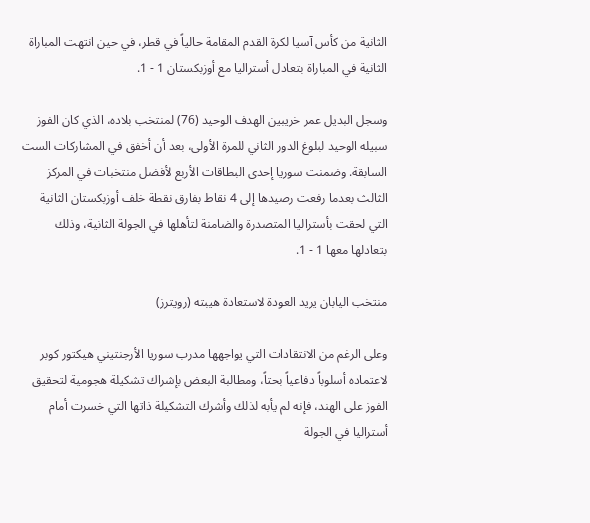الثانية من كأس آسيا لكرة القدم المقامة حالياً في قطر، في حين انتهت المباراة الثانية في المباراة بتعادل أستراليا مع أوزبكستان 1 - 1.

وسجل البديل عمر خريبين الهدف الوحيد (76) لمنتخب بلاده، الذي كان الفوز سبيله الوحيد لبلوغ الدور الثاني للمرة الأولى، بعد أن أخفق في المشاركات الست السابقة. وضمنت سوريا إحدى البطاقات الأربع لأفضل منتخبات في المركز الثالث بعدما رفعت رصيدها إلى 4 نقاط بفارق نقطة خلف أوزبكستان الثانية التي لحقت بأستراليا المتصدرة والضامنة لتأهلها في الجولة الثانية، وذلك بتعادلها معها 1 - 1.

منتخب اليابان يريد العودة لاستعادة هيبته (رويترز)

وعلى الرغم من الانتقادات التي يواجهها مدرب سوريا الأرجنتيني هيكتور كوبر لاعتماده أسلوباً دفاعياً بحتاً، ومطالبة البعض بإشراك تشكيلة هجومية لتحقيق الفوز على الهند، فإنه لم يأبه لذلك وأشرك التشكيلة ذاتها التي خسرت أمام أستراليا في الجولة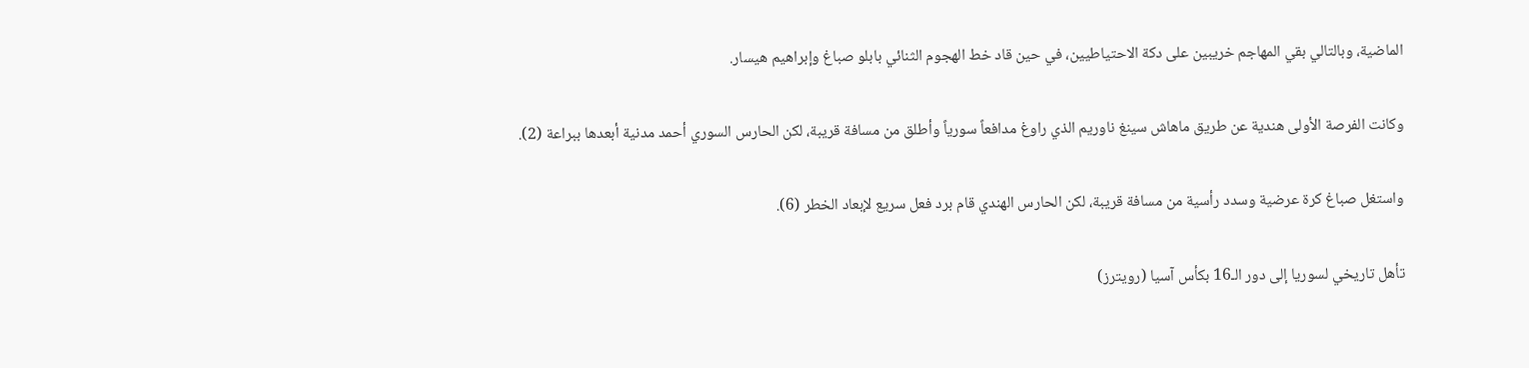الماضية، وبالتالي بقي المهاجم خريبين على دكة الاحتياطيين، في حين قاد خط الهجوم الثنائي بابلو صباغ وإبراهيم هيسار.

وكانت الفرصة الأولى هندية عن طريق ماهاش سينغ ناوريم الذي راوغ مدافعاً سورياً وأطلق من مسافة قريبة، لكن الحارس السوري أحمد مدنية أبعدها ببراعة (2).

واستغل صباغ كرة عرضية وسدد رأسية من مسافة قريبة، لكن الحارس الهندي قام برد فعل سريع لإبعاد الخطر (6).

تأهل تاريخي لسوريا إلى دور الـ16 بكأس آسيا (رويترز)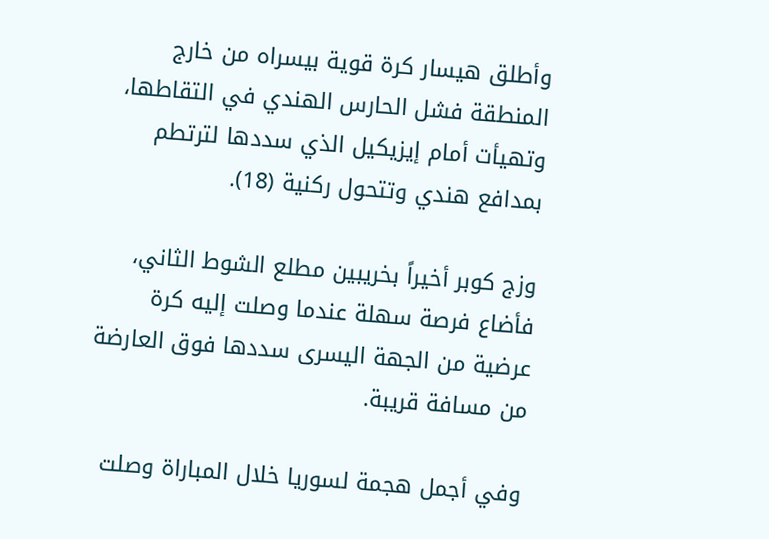وأطلق هيسار كرة قوية بيسراه من خارج المنطقة فشل الحارس الهندي في التقاطها، وتهيأت أمام إيزيكيل الذي سددها لترتطم بمدافع هندي وتتحول ركنية (18).

وزج كوبر أخيراً بخريبين مطلع الشوط الثاني، فأضاع فرصة سهلة عندما وصلت إليه كرة عرضية من الجهة اليسرى سددها فوق العارضة من مسافة قريبة.

وفي أجمل هجمة لسوريا خلال المباراة وصلت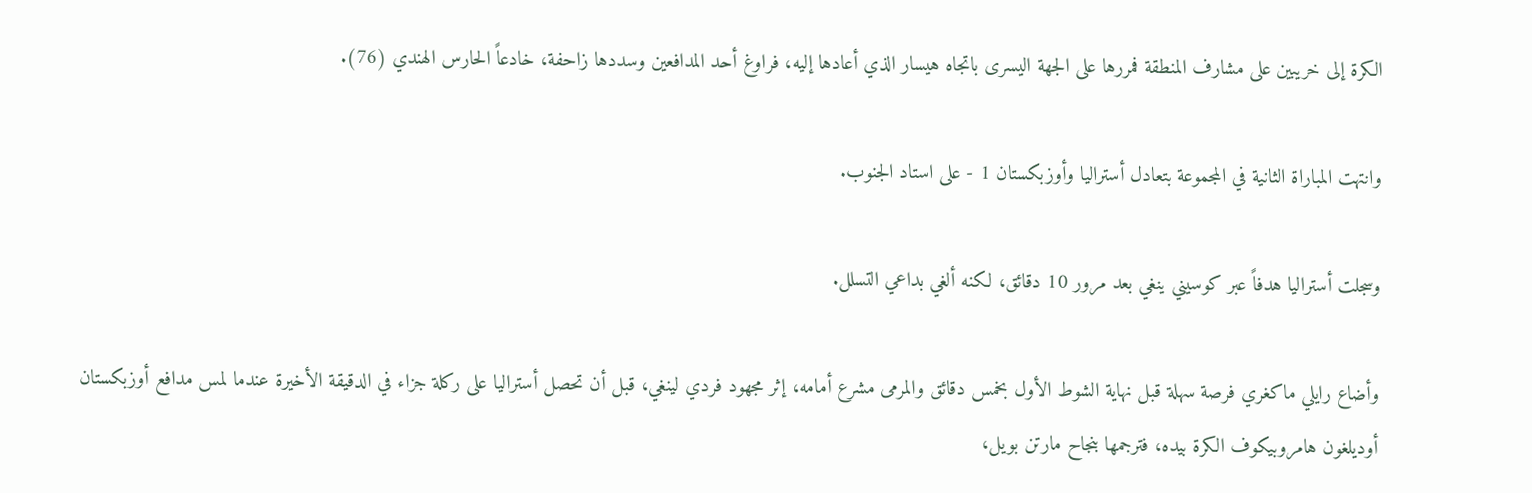الكرة إلى خريبين على مشارف المنطقة فمررها على الجهة اليسرى باتجاه هيسار الذي أعادها إليه، فراوغ أحد المدافعين وسددها زاحفة، خادعاً الحارس الهندي (76).

وانتهت المباراة الثانية في المجموعة بتعادل أستراليا وأوزبكستان 1 - على استاد الجنوب.

وسجلت أستراليا هدفاً عبر كوسيني ينغي بعد مرور 10 دقائق، لكنه ألغي بداعي التسلل.

وأضاع رايلي ماكغري فرصة سهلة قبل نهاية الشوط الأول بخمس دقائق والمرمى مشرع أمامه، إثر مجهود فردي لينغي، قبل أن تحصل أستراليا على ركلة جزاء في الدقيقة الأخيرة عندما لمس مدافع أوزبكستان أوديلغون هامروبيكوف الكرة بيده، فترجمها بنجاح مارتن بويل،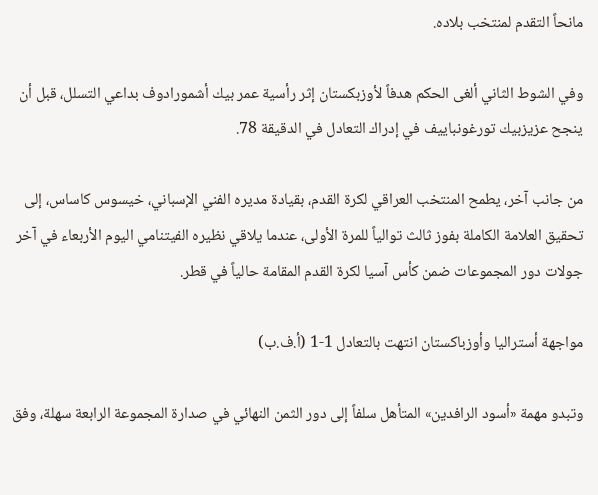مانحاً التقدم لمنتخب بلاده.

وفي الشوط الثاني ألغى الحكم هدفاً لأوزبكستان إثر رأسية عمر بيك أشمورادوف بداعي التسلل، قبل أن ينجح عزيزبيك تورغونباييف في إدراك التعادل في الدقيقة 78.

من جانب آخر، يطمح المنتخب العراقي لكرة القدم، بقيادة مديره الفني الإسباني، خيسوس كاساس، إلى تحقيق العلامة الكاملة بفوز ثالث توالياً للمرة الأولى، عندما يلاقي نظيره الفيتنامي اليوم الأربعاء في آخر جولات دور المجموعات ضمن كأس آسيا لكرة القدم المقامة حالياً في قطر.

مواجهة أستراليا وأوزباكستان انتهت بالتعادل 1-1 (أ.ف.ب)

وتبدو مهمة «أسود الرافدين» المتأهل سلفاً إلى دور الثمن النهائي في صدارة المجموعة الرابعة سهلة، وفق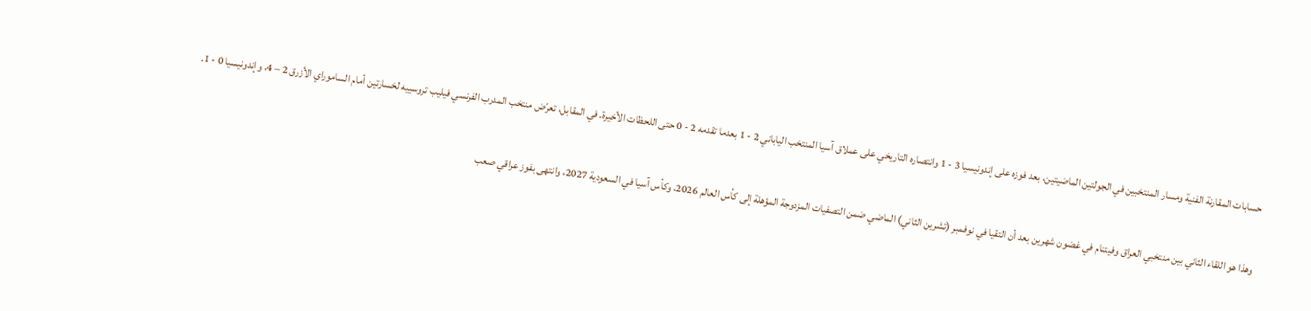حسابات المقارنة الفنية ومسار المنتخبين في الجولتين الماضيتين، بعد فوزه على إندونيسيا 3 - 1 وانتصاره التاريخي على عملاق آسيا المنتخب الياباني 2 - 1 بعدما تقدمه 2 - 0 حتى اللحظات الأخيرة. في المقابل، تعرّض منتخب المدرب الفرنسي فيليب تروسييه لخسارتين أمام الساموراي الأزرق 2 – 4، وإندونيسيا 0 - 1.

وهذا هو اللقاء الثاني بين منتخبي العراق وفيتنام في غضون شهرين بعد أن التقيا في نوفمبر (تشرين الثاني) الماضي ضمن التصفيات المزدوجة المؤهلة إلى كأس العالم 2026، وكأس آسيا في السعودية 2027، وانتهى بفوز عراقي صعب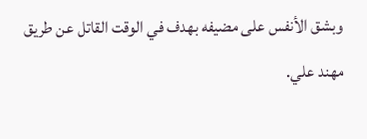وبشق الأنفس على مضيفه بهدف في الوقت القاتل عن طريق مهند علي.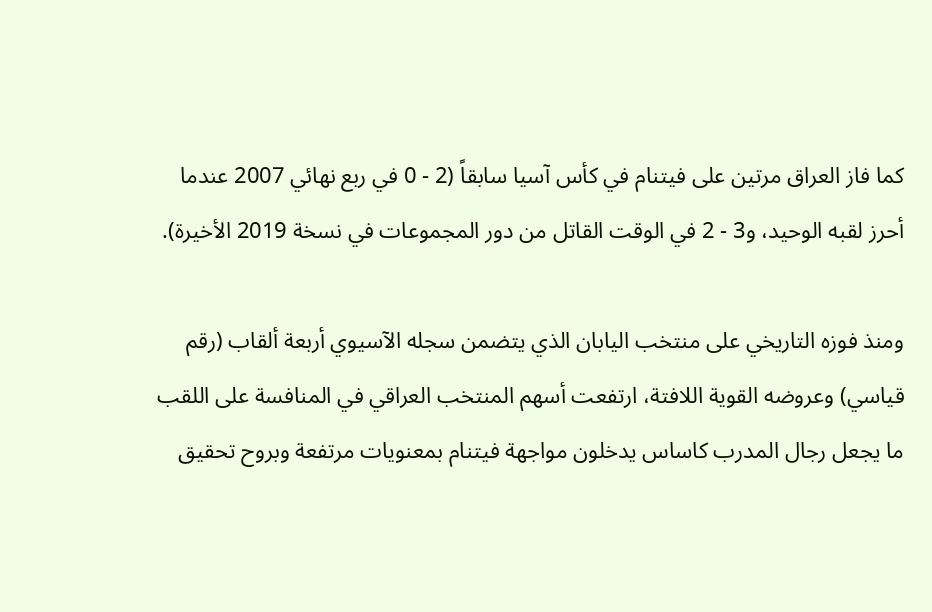كما فاز العراق مرتين على فيتنام في كأس آسيا سابقاً (2 - 0 في ربع نهائي 2007 عندما أحرز لقبه الوحيد، و3 - 2 في الوقت القاتل من دور المجموعات في نسخة 2019 الأخيرة).

ومنذ فوزه التاريخي على منتخب اليابان الذي يتضمن سجله الآسيوي أربعة ألقاب (رقم قياسي) وعروضه القوية اللافتة، ارتفعت أسهم المنتخب العراقي في المنافسة على اللقب ما يجعل رجال المدرب كاساس يدخلون مواجهة فيتنام بمعنويات مرتفعة وبروح تحقيق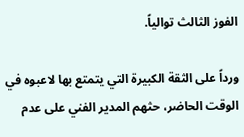الفوز الثالث توالياً.

ورداً على الثقة الكبيرة التي يتمتع بها لاعبوه في الوقت الحاضر، حثهم المدير الفني على عدم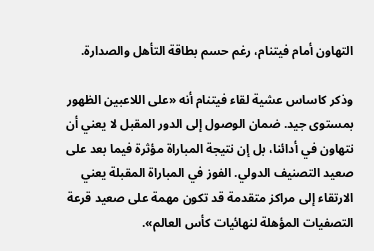التهاون أمام فيتنام، رغم حسم بطاقة التأهل والصدارة.

وذكر كاساس عشية لقاء فيتنام أنه «على اللاعبين الظهور بمستوى جيد. ضمان الوصول إلى الدور المقبل لا يعني أن نتهاون في أدائنا، بل إن نتيجة المباراة مؤثرة فيما بعد على صعيد التصنيف الدولي. الفوز في المباراة المقبلة يعني الارتقاء إلى مراكز متقدمة قد تكون مهمة على صعيد قرعة التصفيات المؤهلة لنهائيات كأس العالم».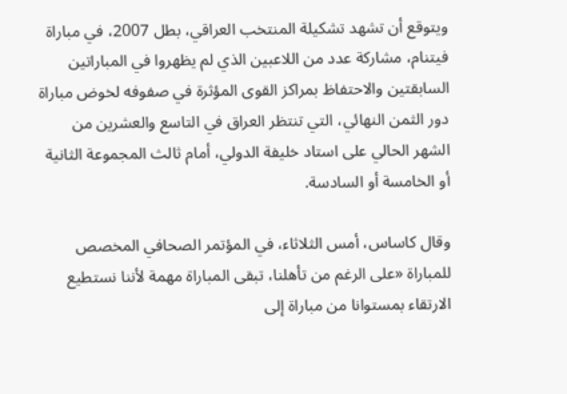ويتوقع أن تشهد تشكيلة المنتخب العراقي، بطل 2007، في مباراة فيتنام، مشاركة عدد من اللاعبين الذي لم يظهروا في المباراتين السابقتين والاحتفاظ بمراكز القوى المؤثرة في صفوفه لخوض مباراة دور الثمن النهائي، التي تنتظر العراق في التاسع والعشرين من الشهر الحالي على استاد خليفة الدولي، أمام ثالث المجموعة الثانية أو الخامسة أو السادسة.

وقال كاساس، أمس الثلاثاء، في المؤتمر الصحافي المخصص للمباراة «على الرغم من تأهلنا، تبقى المباراة مهمة لأننا نستطيع الارتقاء بمستوانا من مباراة إلى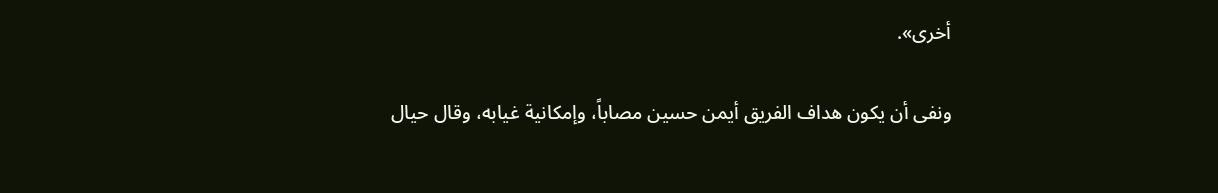أخرى».

ونفى أن يكون هداف الفريق أيمن حسين مصاباً، وإمكانية غيابه، وقال حيال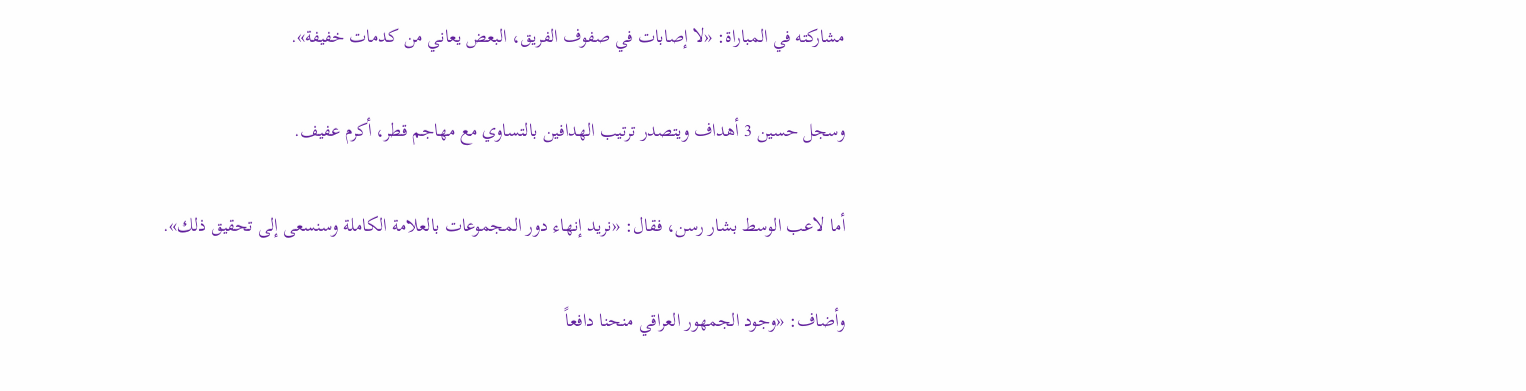مشاركته في المباراة: «لا إصابات في صفوف الفريق، البعض يعاني من كدمات خفيفة».

وسجل حسين 3 أهداف ويتصدر ترتيب الهدافين بالتساوي مع مهاجم قطر، أكرم عفيف.

أما لاعب الوسط بشار رسن، فقال: «نريد إنهاء دور المجموعات بالعلامة الكاملة وسنسعى إلى تحقيق ذلك».

وأضاف: «وجود الجمهور العراقي منحنا دافعاً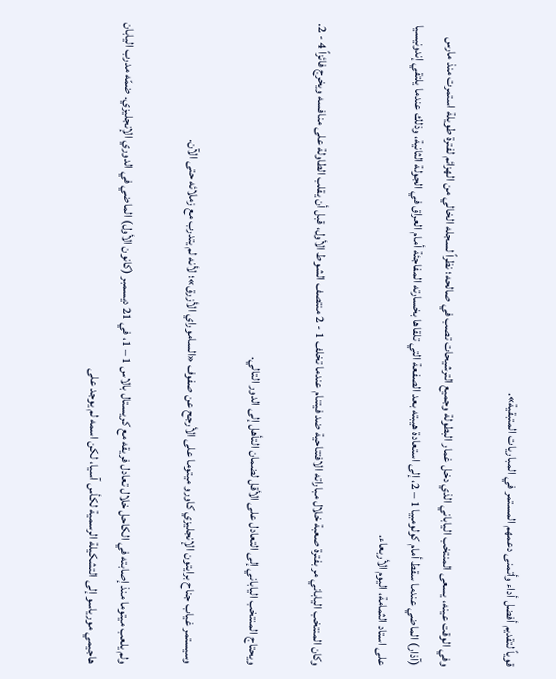قوياً لتقديم أفضل أداء وأتمنى دعمهم المستمر في المباريات المتبقية».

وفي الوقت عينه، يسعى المنتخب الياباني الذي دخل غمار البطولة وجميع الترشيحات تصب في صالحه؛ نظراً لسجله الخالي من الهزائم لفترة طويلة استمرت منذ مارس (آذار) الماضي عندما سقط أمام كولومبيا 1 – 2، إلى استعادة هيبته بعد الصفعة التي تلقاها بخسارته المفاجئة أمام العراق في الجولة الثانية، وذلك عندما يلتقي إندونيسيا على استاد الثمامة، اليوم الأربعاء.

وكان المنتخب الياباني مر بفترة صعبة خلال مباراته الافتتاحية ضد فيتنام عندما تخلف 1 - 2 منتصف الشوط الأول، قبل أن يقلب الطاولة على منافسه ويخرج فائزاً 4 - 2.

ويحتاج المنتخب الياباني إلى التعادل على الأقل لضمان التأهل إلى الدور التالي.

وسيستمر غياب جناح برايتون الإنجليزي كاورو ميتوما على الأرجح عن صفوف «الساموراي الأزرق»؛ لأنه لم يتدرب مع زملائه حتى الآن.

ولم يلعب ميتوما منذ إصابته في الكاحل خلال تعادل فريقه مع كريستال بالاس 1 – 1، في 21 ديسمبر (كانون الأول) الماضي في الدوري الإنجليزي. ضمّه مدرب اليابان هاجيمي مورياسو إلى التشكيلة الرسمية لكأس آسيا، لكن اسمه لم يوجد على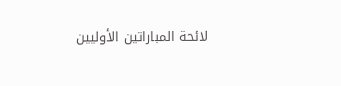لائحة المباراتين الأوليين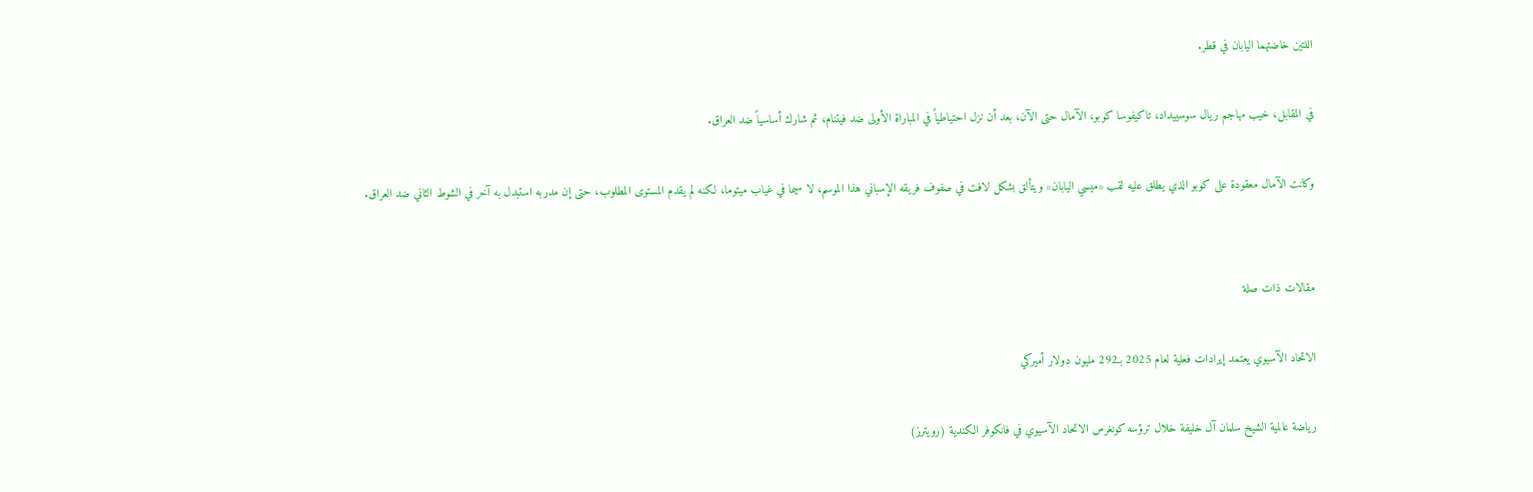اللتين خاضتهما اليابان في قطر.

في المقابل، خيب مهاجم ريال سوسييداد، تاكيفوسا كوبو، الآمال حتى الآن، بعد أن نزل احتياطياً في المباراة الأولى ضد فيتنام، ثم شارك أساسياً ضد العراق.

وكانت الآمال معقودة على كوبو الذي يطلق عليه لقب «ميسي اليابان» ويتألق بشكل لافت في صفوف فريقه الإسباني هذا الموسم، لا سيما في غياب ميتوما، لكنه لم يقدم المستوى المطلوب، حتى إن مدربه استبدل به آخر في الشوط الثاني ضد العراق.


مقالات ذات صلة

الاتحاد الآسيوي يعتمد إيرادات فعلية لعام 2025 بـ292 مليون دولار أميركي

رياضة عالمية الشيخ سلمان آل خليفة خلال ترؤسه كونغرس الاتحاد الآسيوي في فانكوفر الكندية (رويترز)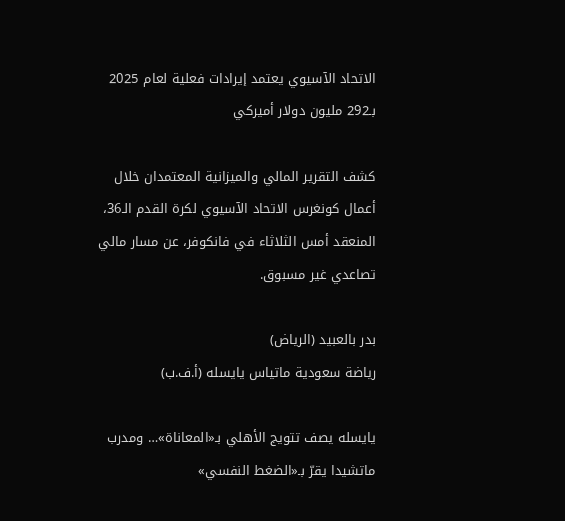الاتحاد الآسيوي يعتمد إيرادات فعلية لعام 2025 بـ292 مليون دولار أميركي

كشف التقرير المالي والميزانية المعتمدان خلال أعمال كونغرس الاتحاد الآسيوي لكرة القدم الـ36، المنعقد أمس الثلاثاء في فانكوفر، عن مسار مالي تصاعدي غير مسبوق.

بدر بالعبيد (الرياض)
رياضة سعودية ماتياس يايسله (أ.ف.ب)

يايسله يصف تتويج الأهلي بـ«المعاناة»… ومدرب ماتشيدا يقرّ بـ«الضغط النفسي»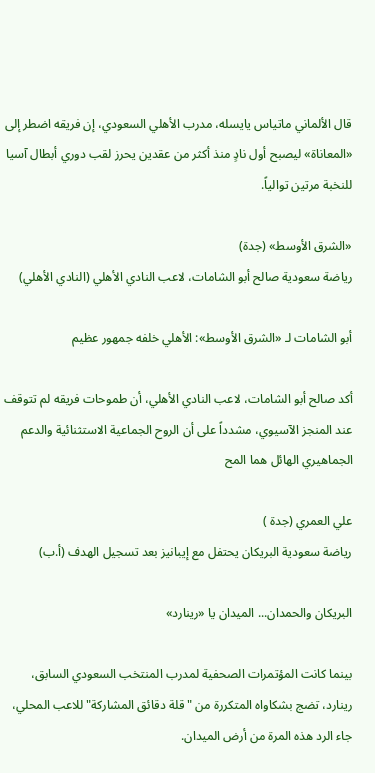قال الألماني ماتياس يايسله، مدرب الأهلي السعودي، إن فريقه اضطر إلى «المعاناة» ليصبح أول نادٍ منذ أكثر من عقدين يحرز لقب دوري أبطال آسيا للنخبة مرتين توالياً.

«الشرق الأوسط» (جدة)
رياضة سعودية صالح أبو الشامات، لاعب النادي الأهلي (النادي الأهلي)

أبو الشامات لـ «الشرق الأوسط»: الأهلي خلفه جمهور عظيم

أكد صالح أبو الشامات، لاعب النادي الأهلي، أن طموحات فريقه لم تتوقف عند المنجز الآسيوي، مشدداً على أن الروح الجماعية الاستثنائية والدعم الجماهيري الهائل هما المح

علي العمري (جدة )
رياضة سعودية البريكان يحتفل مع إيبانيز بعد تسجيل الهدف (أ.ب)

البريكان والحمدان... الميدان يا «رينارد»

بينما كانت المؤتمرات الصحفية لمدرب المنتخب السعودي السابق، رينارد، تضج بشكاواه المتكررة من "قلة دقائق المشاركة" للاعب المحلي، جاء الرد هذه المرة من أرض الميدان.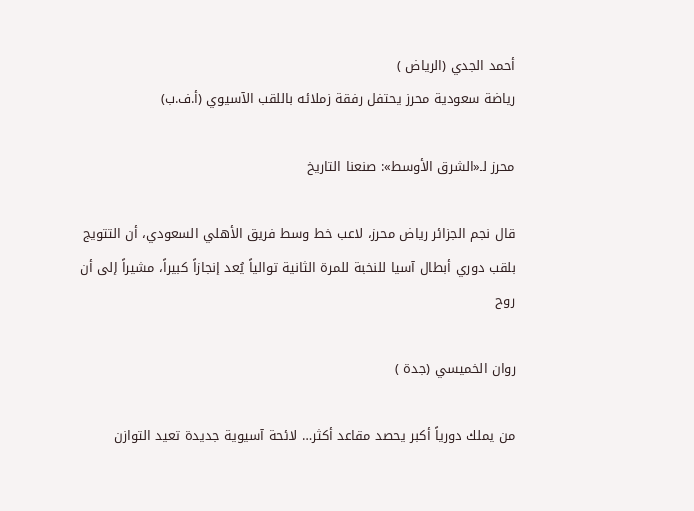أحمد الجدي (الرياض )
رياضة سعودية محرز يحتفل رفقة زملائه باللقب الآسيوي (أ.ف.ب)

محرز لـ«الشرق الأوسط»: صنعنا التاريخ

قال نجم الجزائر رياض محرز، لاعب خط وسط فريق الأهلي السعودي، أن التتويج بلقب دوري أبطال آسيا للنخبة للمرة الثانية توالياً يُعد إنجازاً كبيراً، مشيراً إلى أن روح

روان الخميسي (جدة )

من يملك دورياً أكبر يحصد مقاعد أكثر… لائحة آسيوية جديدة تعيد التوازن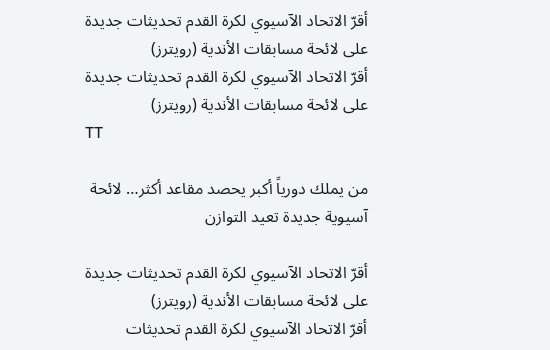أقرّ الاتحاد الآسيوي لكرة القدم تحديثات جديدة على لائحة مسابقات الأندية (رويترز)
أقرّ الاتحاد الآسيوي لكرة القدم تحديثات جديدة على لائحة مسابقات الأندية (رويترز)
TT

من يملك دورياً أكبر يحصد مقاعد أكثر… لائحة آسيوية جديدة تعيد التوازن

أقرّ الاتحاد الآسيوي لكرة القدم تحديثات جديدة على لائحة مسابقات الأندية (رويترز)
أقرّ الاتحاد الآسيوي لكرة القدم تحديثات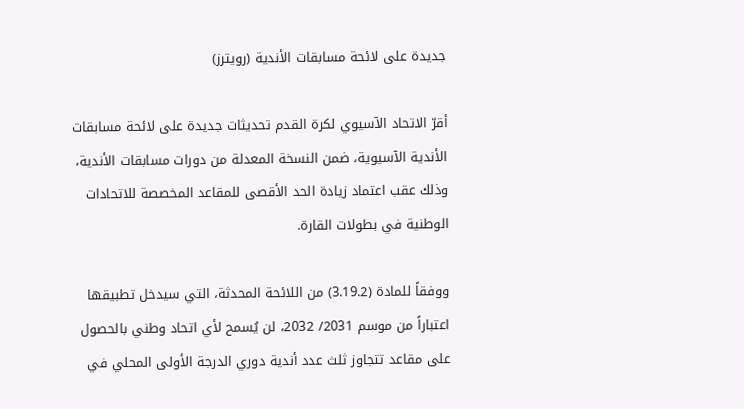جديدة على لائحة مسابقات الأندية (رويترز)

أقرّ الاتحاد الآسيوي لكرة القدم تحديثات جديدة على لائحة مسابقات الأندية الآسيوية، ضمن النسخة المعدلة من دورات مسابقات الأندية، وذلك عقب اعتماد زيادة الحد الأقصى للمقاعد المخصصة للاتحادات الوطنية في بطولات القارة.

ووفقاً للمادة (3.19.2) من اللائحة المحدثة، التي سيدخل تطبيقها اعتباراً من موسم 2031/ 2032، لن يُسمح لأي اتحاد وطني بالحصول على مقاعد تتجاوز ثلث عدد أندية دوري الدرجة الأولى المحلي في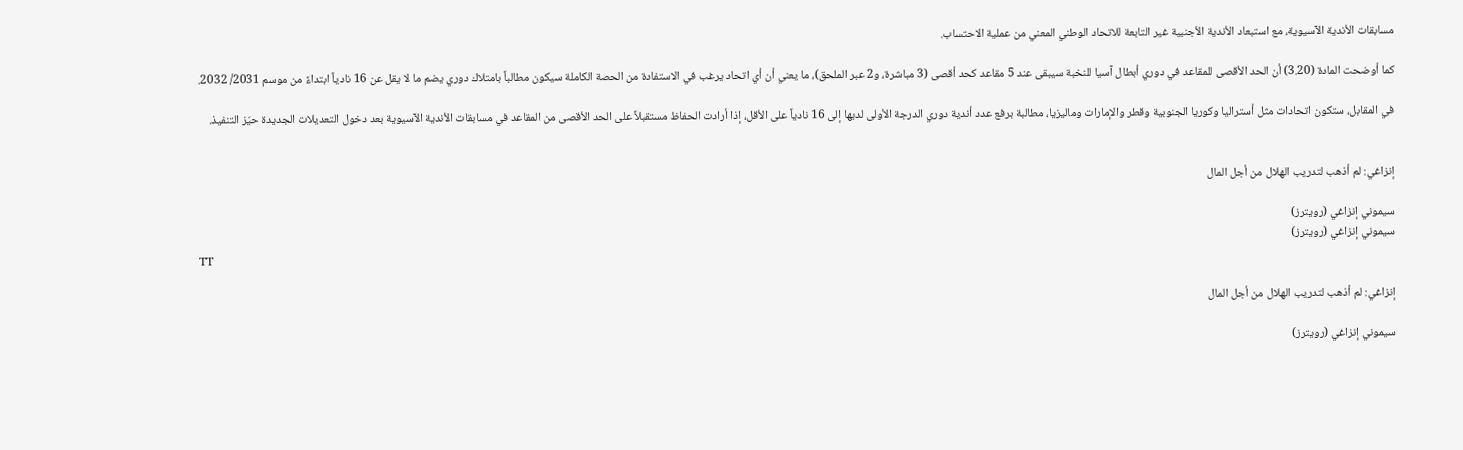مسابقات الأندية الآسيوية، مع استبعاد الأندية الأجنبية غير التابعة للاتحاد الوطني المعني من عملية الاحتساب.

كما أوضحت المادة (3.20) أن الحد الأقصى للمقاعد في دوري أبطال آسيا للنخبة سيبقى عند 5 مقاعد كحد أقصى (3 مباشرة، و2 عبر الملحق)، ما يعني أن أي اتحاد يرغب في الاستفادة من الحصة الكاملة سيكون مطالباً بامتلاك دوري يضم ما لا يقل عن 16 نادياً ابتداءً من موسم 2031/ 2032.

في المقابل، ستكون اتحادات مثل أستراليا وكوريا الجنوبية وقطر والإمارات وماليزيا، مطالبة برفع عدد أندية دوري الدرجة الأولى لديها إلى 16 نادياً على الأقل، إذا أرادت الحفاظ مستقبلاً على الحد الأقصى من المقاعد في مسابقات الأندية الآسيوية بعد دخول التعديلات الجديدة حيّز التنفيذ.


إنزاغي: لم أذهب لتدريب الهلال من أجل المال

سيموني إنزاغي (رويترز)
سيموني إنزاغي (رويترز)
TT

إنزاغي: لم أذهب لتدريب الهلال من أجل المال

سيموني إنزاغي (رويترز)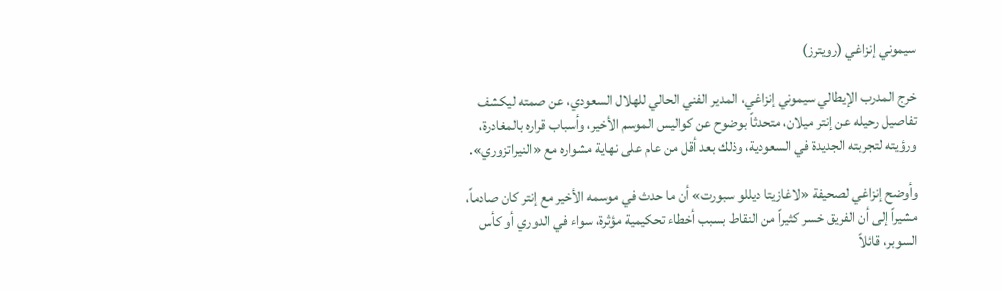سيموني إنزاغي (رويترز)

خرج المدرب الإيطالي سيموني إنزاغي، المدير الفني الحالي للهلال السعودي، عن صمته ليكشف تفاصيل رحيله عن إنتر ميلان، متحدثاً بوضوح عن كواليس الموسم الأخير، وأسباب قراره بالمغادرة، ورؤيته لتجربته الجديدة في السعودية، وذلك بعد أقل من عام على نهاية مشواره مع «النيراتزوري».

وأوضح إنزاغي لصحيفة «لاغازيتا ديللو سبورت» أن ما حدث في موسمه الأخير مع إنتر كان صادماً، مشيراً إلى أن الفريق خسر كثيراً من النقاط بسبب أخطاء تحكيمية مؤثرة، سواء في الدوري أو كأس السوبر، قائلاً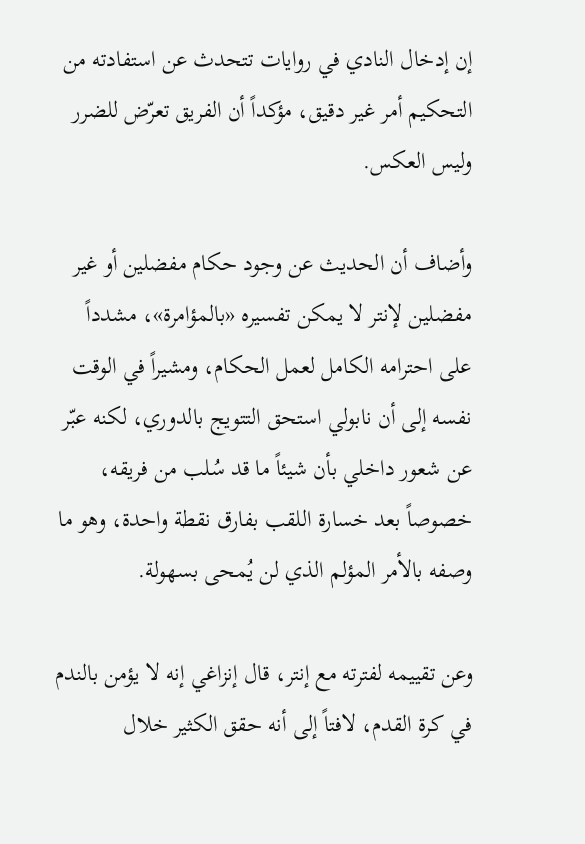إن إدخال النادي في روايات تتحدث عن استفادته من التحكيم أمر غير دقيق، مؤكداً أن الفريق تعرّض للضرر وليس العكس.

وأضاف أن الحديث عن وجود حكام مفضلين أو غير مفضلين لإنتر لا يمكن تفسيره «بالمؤامرة»، مشدداً على احترامه الكامل لعمل الحكام، ومشيراً في الوقت نفسه إلى أن نابولي استحق التتويج بالدوري، لكنه عبّر عن شعور داخلي بأن شيئاً ما قد سُلب من فريقه، خصوصاً بعد خسارة اللقب بفارق نقطة واحدة، وهو ما وصفه بالأمر المؤلم الذي لن يُمحى بسهولة.

وعن تقييمه لفترته مع إنتر، قال إنزاغي إنه لا يؤمن بالندم في كرة القدم، لافتاً إلى أنه حقق الكثير خلال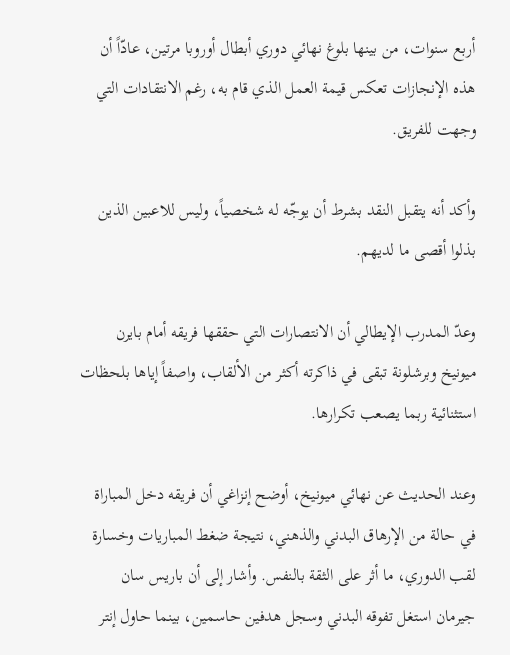أربع سنوات، من بينها بلوغ نهائي دوري أبطال أوروبا مرتين، عادّاً أن هذه الإنجازات تعكس قيمة العمل الذي قام به، رغم الانتقادات التي وجهت للفريق.

وأكد أنه يتقبل النقد بشرط أن يوجّه له شخصياً، وليس للاعبين الذين بذلوا أقصى ما لديهم.

وعدّ المدرب الإيطالي أن الانتصارات التي حققها فريقه أمام بايرن ميونيخ وبرشلونة تبقى في ذاكرته أكثر من الألقاب، واصفاً إياها بلحظات استثنائية ربما يصعب تكرارها.

وعند الحديث عن نهائي ميونيخ، أوضح إنزاغي أن فريقه دخل المباراة في حالة من الإرهاق البدني والذهني، نتيجة ضغط المباريات وخسارة لقب الدوري، ما أثر على الثقة بالنفس. وأشار إلى أن باريس سان جيرمان استغل تفوقه البدني وسجل هدفين حاسمين، بينما حاول إنتر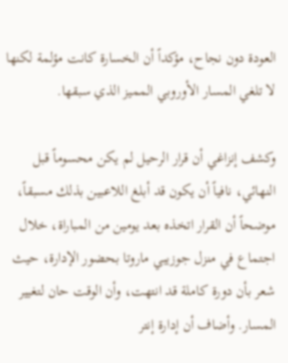العودة دون نجاح، مؤكداً أن الخسارة كانت مؤلمة لكنها لا تلغي المسار الأوروبي المميز الذي سبقها.

وكشف إنزاغي أن قرار الرحيل لم يكن محسوماً قبل النهائي، نافياً أن يكون قد أبلغ اللاعبين بذلك مسبقاً، موضحاً أن القرار اتخذه بعد يومين من المباراة، خلال اجتماع في منزل جوزيبي ماروتا بحضور الإدارة، حيث شعر بأن دورة كاملة قد انتهت، وأن الوقت حان لتغيير المسار. وأضاف أن إدارة إنتر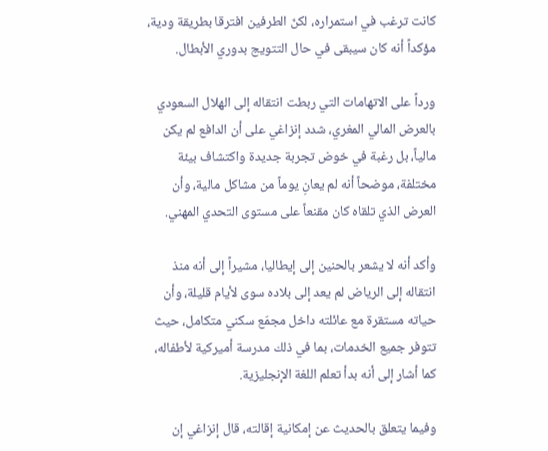كانت ترغب في استمراره، لكنّ الطرفين افترقا بطريقة ودية، مؤكداً أنه كان سيبقى في حال التتويج بدوري الأبطال.

ورداً على الاتهامات التي ربطت انتقاله إلى الهلال السعودي بالعرض المالي المغري، شدد إنزاغي على أن الدافع لم يكن مالياً، بل رغبة في خوض تجربة جديدة واكتشاف بيئة مختلفة، موضحاً أنه لم يعانِ يوماً من مشاكل مالية، وأن العرض الذي تلقاه كان مقنعاً على مستوى التحدي المهني.

وأكد أنه لا يشعر بالحنين إلى إيطاليا، مشيراً إلى أنه منذ انتقاله إلى الرياض لم يعد إلى بلاده سوى لأيام قليلة، وأن حياته مستقرة مع عائلته داخل مجمّع سكني متكامل، حيث تتوفر جميع الخدمات، بما في ذلك مدرسة أميركية لأطفاله، كما أشار إلى أنه بدأ تعلم اللغة الإنجليزية.

وفيما يتعلق بالحديث عن إمكانية إقالته، قال إنزاغي إن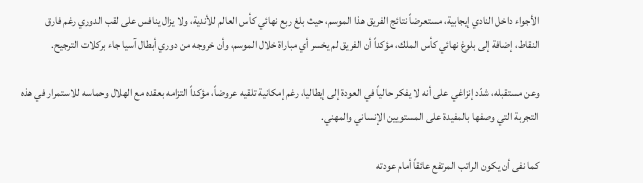الأجواء داخل النادي إيجابية، مستعرضاً نتائج الفريق هذا الموسم، حيث بلغ ربع نهائي كأس العالم للأندية، ولا يزال ينافس على لقب الدوري رغم فارق النقاط، إضافة إلى بلوغ نهائي كأس الملك، مؤكداً أن الفريق لم يخسر أي مباراة خلال الموسم، وأن خروجه من دوري أبطال آسيا جاء بركلات الترجيح.

وعن مستقبله، شدّد إنزاغي على أنه لا يفكر حالياً في العودة إلى إيطاليا، رغم إمكانية تلقيه عروضاً، مؤكداً التزامه بعقده مع الهلال وحماسه للاستمرار في هذه التجربة التي وصفها بالمفيدة على المستويين الإنساني والمهني.

كما نفى أن يكون الراتب المرتفع عائقاً أمام عودته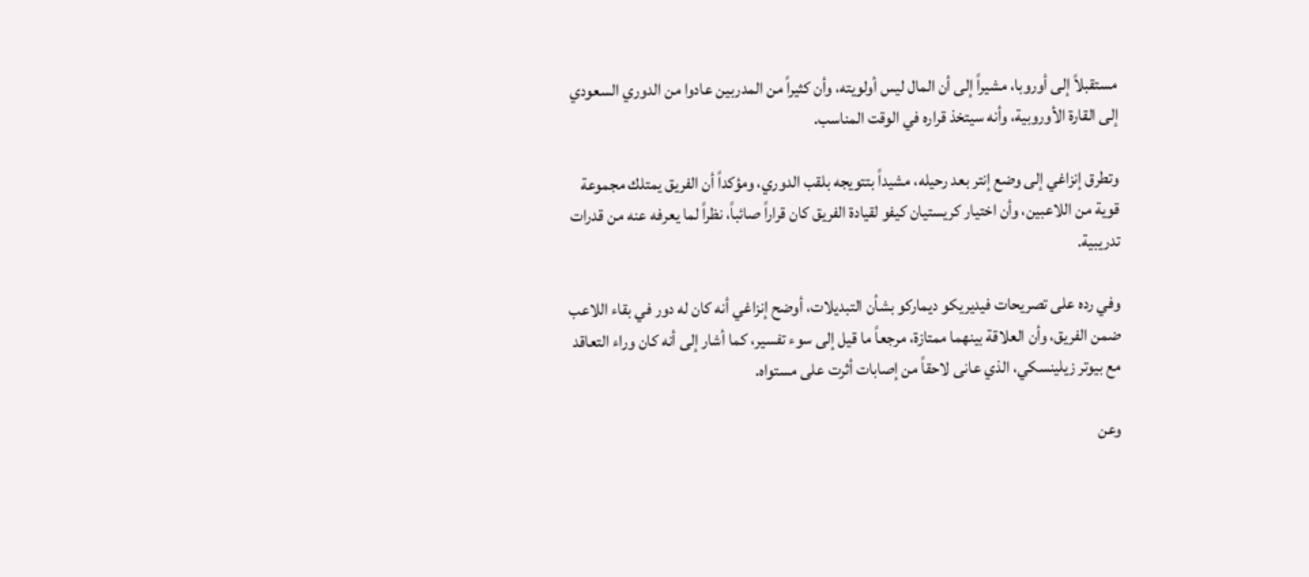مستقبلاً إلى أوروبا، مشيراً إلى أن المال ليس أولويته، وأن كثيراً من المدربين عادوا من الدوري السعودي إلى القارة الأوروبية، وأنه سيتخذ قراره في الوقت المناسب.

وتطرق إنزاغي إلى وضع إنتر بعد رحيله، مشيداً بتتويجه بلقب الدوري، ومؤكداً أن الفريق يمتلك مجموعة قوية من اللاعبين، وأن اختيار كريستيان كيفو لقيادة الفريق كان قراراً صائباً، نظراً لما يعرفه عنه من قدرات تدريبية.

وفي رده على تصريحات فيديريكو ديماركو بشأن التبديلات، أوضح إنزاغي أنه كان له دور في بقاء اللاعب ضمن الفريق، وأن العلاقة بينهما ممتازة، مرجعاً ما قيل إلى سوء تفسير، كما أشار إلى أنه كان وراء التعاقد مع بيوتر زيلينسكي، الذي عانى لاحقاً من إصابات أثرت على مستواه.

وعن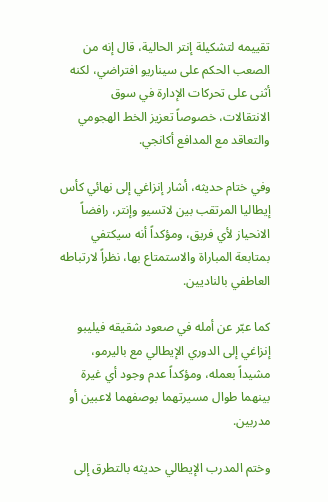تقييمه لتشكيلة إنتر الحالية، قال إنه من الصعب الحكم على سيناريو افتراضي، لكنه أثنى على تحركات الإدارة في سوق الانتقالات، خصوصاً تعزيز الخط الهجومي والتعاقد مع المدافع أكانجي.

وفي ختام حديثه، أشار إنزاغي إلى نهائي كأس إيطاليا المرتقب بين لاتسيو وإنتر، رافضاً الانحياز لأي فريق، ومؤكداً أنه سيكتفي بمتابعة المباراة والاستمتاع بها، نظراً لارتباطه العاطفي بالناديين.

كما عبّر عن أمله في صعود شقيقه فيليبو إنزاغي إلى الدوري الإيطالي مع باليرمو، مشيداً بعمله، ومؤكداً عدم وجود أي غيرة بينهما طوال مسيرتهما بوصفهما لاعبين أو مدربين.

وختم المدرب الإيطالي حديثه بالتطرق إلى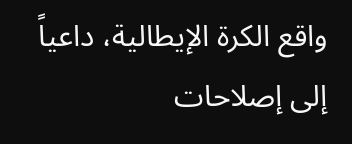واقع الكرة الإيطالية، داعياً إلى إصلاحات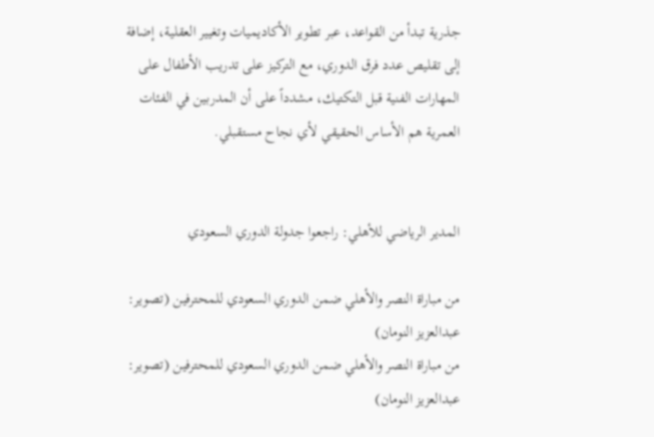جذرية تبدأ من القواعد، عبر تطوير الأكاديميات وتغيير العقلية، إضافة إلى تقليص عدد فرق الدوري، مع التركيز على تدريب الأطفال على المهارات الفنية قبل التكتيك، مشدداً على أن المدربين في الفئات العمرية هم الأساس الحقيقي لأي نجاح مستقبلي.


المدير الرياضي للأهلي: راجعوا جدولة الدوري السعودي

من مباراة النصر والأهلي ضمن الدوري السعودي للمحترفين (تصوير: عبدالعزيز النومان)
من مباراة النصر والأهلي ضمن الدوري السعودي للمحترفين (تصوير: عبدالعزيز النومان)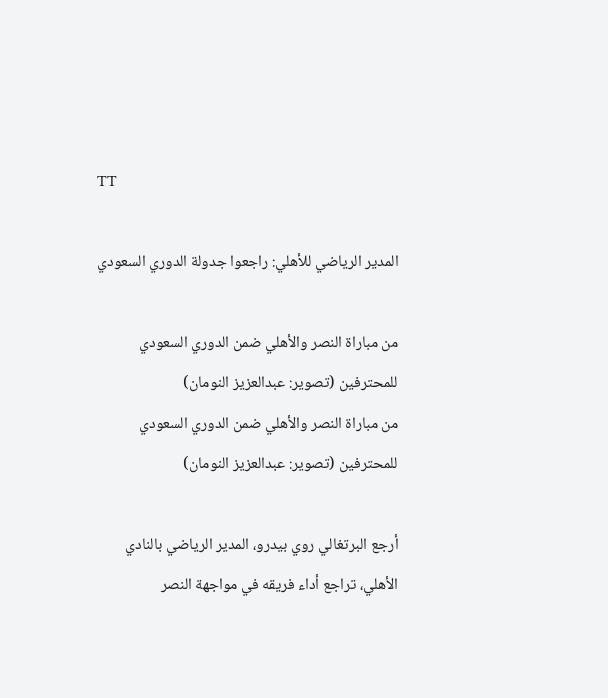TT

المدير الرياضي للأهلي: راجعوا جدولة الدوري السعودي

من مباراة النصر والأهلي ضمن الدوري السعودي للمحترفين (تصوير: عبدالعزيز النومان)
من مباراة النصر والأهلي ضمن الدوري السعودي للمحترفين (تصوير: عبدالعزيز النومان)

أرجع البرتغالي روي بيدرو، المدير الرياضي بالنادي الأهلي، تراجع أداء فريقه في مواجهة النصر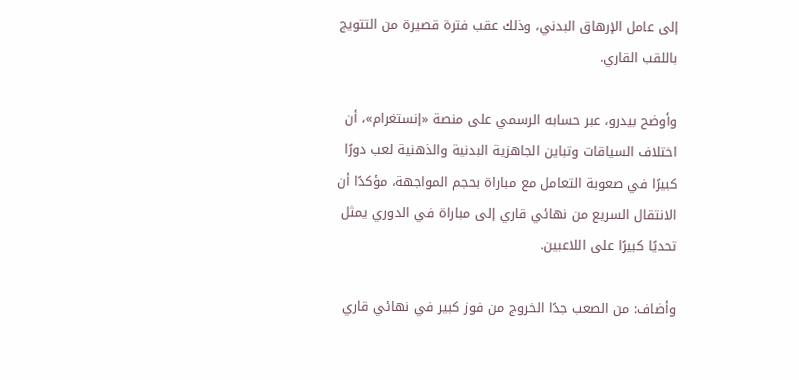إلى عامل الإرهاق البدني، وذلك عقب فترة قصيرة من التتويج باللقب القاري.

وأوضح بيدرو، عبر حسابه الرسمي على منصة «إنستغرام»، أن اختلاف السياقات وتباين الجاهزية البدنية والذهنية لعب دورًا كبيرًا في صعوبة التعامل مع مباراة بحجم المواجهة، مؤكدًا أن الانتقال السريع من نهائي قاري إلى مباراة في الدوري يمثل تحديًا كبيرًا على اللاعبين.

وأضاف: من الصعب جدًا الخروج من فوز كبير في نهائي قاري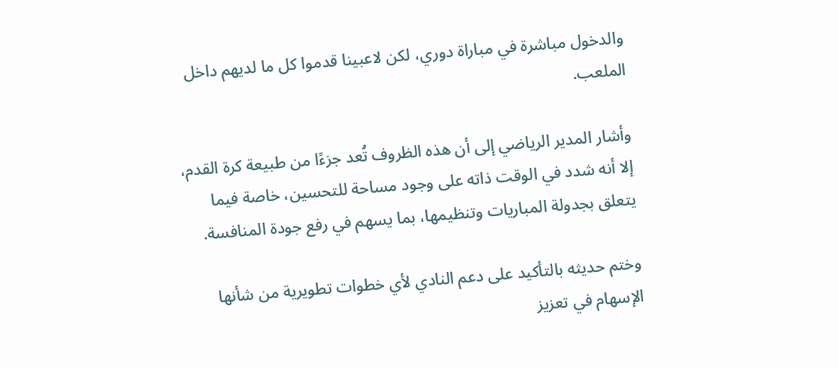والدخول مباشرة في مباراة دوري، لكن لاعبينا قدموا كل ما لديهم داخل الملعب.

وأشار المدير الرياضي إلى أن هذه الظروف تُعد جزءًا من طبيعة كرة القدم، إلا أنه شدد في الوقت ذاته على وجود مساحة للتحسين، خاصة فيما يتعلق بجدولة المباريات وتنظيمها، بما يسهم في رفع جودة المنافسة.

وختم حديثه بالتأكيد على دعم النادي لأي خطوات تطويرية من شأنها الإسهام في تعزيز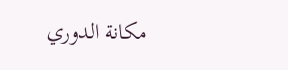مكانة الدوري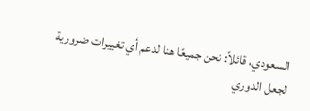السعودي، قائلاً: نحن جميعًا هنا لدعم أي تغييرات ضرورية لجعل الدوري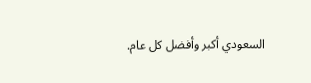السعودي أكبر وأفضل كل عام.